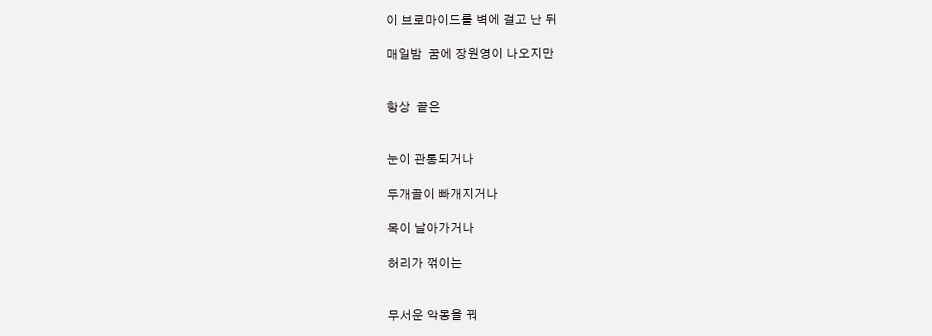이 브로마이드를 벽에 걸고 난 뒤

매일밤  꿈에 장원영이 나오지만


항상  끝은


눈이 관통되거나

두개골이 빠개지거나

목이 날아가거나

허리가 꺾이는


무서운 악몽을 꿔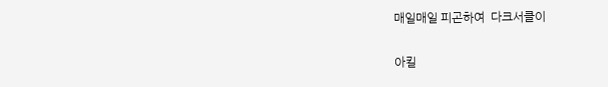매일매일 피곤하여  다크서클이

아킬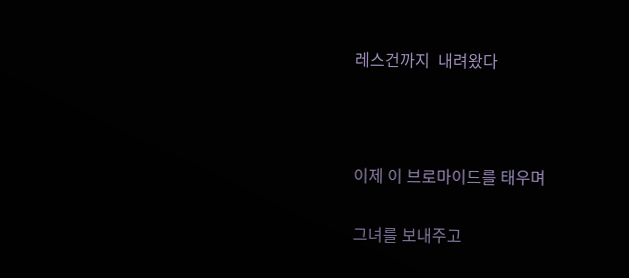레스건까지  내려왔다



이제 이 브로마이드를 태우며

그녀를 보내주고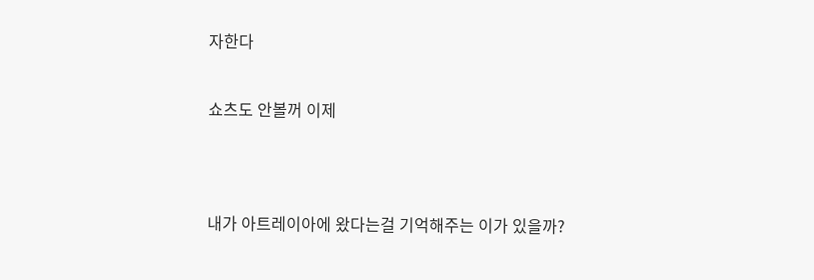자한다


쇼츠도 안볼꺼 이제




내가 아트레이아에 왔다는걸 기억해주는 이가 있을까?